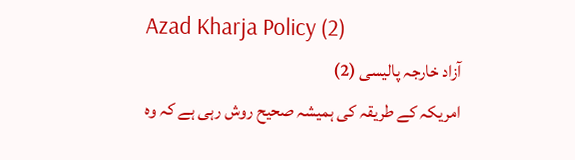Azad Kharja Policy (2)
آزاد خارجہ پالیسی (2)
امریکہ کے طریقہ کی ہمیشہ صحیح روش رہی ہے کہ وہ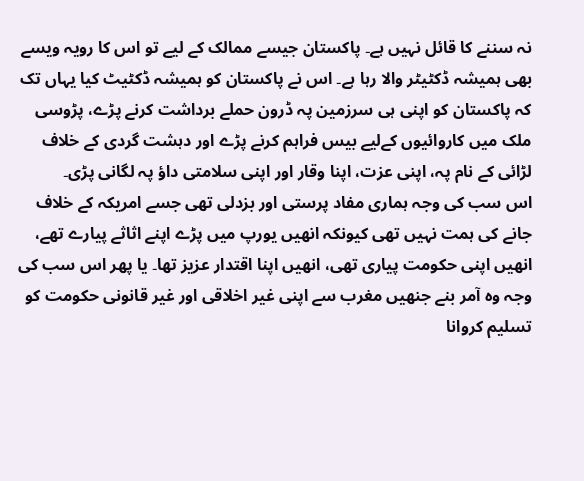نہ سننے کا قائل نہیں ہے۔ پاکستان جیسے ممالک کے لیے تو اس کا رویہ ویسے بھی ہمیشہ ڈکٹیٹر والا رہا ہے۔ اس نے پاکستان کو ہمیشہ ڈکٹیٹ کیا یہاں تک کہ پاکستان کو اپنی ہی سرزمین پہ ڈرون حملے برداشت کرنے پڑے، پڑوسی ملک میں کاروائیوں کےلیے بیس فراہم کرنے پڑے اور دہشت گردی کے خلاف لڑائی کے نام پہ، اپنی عزت، اپنا وقار اور اپنی سلامتی داؤ پہ لگانی پڑی۔
اس سب کی وجہ ہماری مفاد پرستی اور بزدلی تھی جسے امریکہ کے خلاف جانے کی ہمت نہیں تھی کیونکہ انھیں یورپ میں پڑے اپنے اثاثے پیارے تھے، انھیں اپنی حکومت پیاری تھی، انھیں اپنا اقتدار عزیز تھا۔ یا پھر اس سب کی وجہ وہ آمر بنے جنھیں مغرب سے اپنی غیر اخلاقی اور غیر قانونی حکومت کو تسلیم کروانا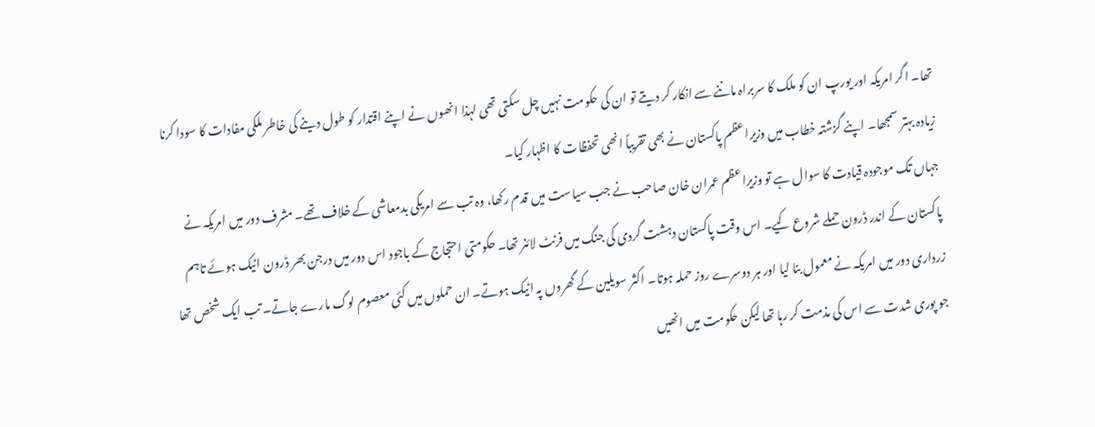تھا۔ اگر امریکہ اور یورپ ان کو ملک کا سربراہ ماننے سے انکار کر دیتے تو ان کی حکومت نہیں چل سکتی تھی لہٰذا انھوں نے اپنے اقتدار کو طول دینے کی خاطر ملکی مفادات کا سودا کرنا زیادہ بہتر سمجھا۔ اپنے گزشتہ خطاب میں وزیراعظم پاکستان نے بھی تقریباً انھی تحفظات کا اظہار کیا۔
جہاں تک موجودہ قیادت کا سوال ہے تو وزیراعظم عمران خان صاحب نے جب سیاست میں قدم رکھا، وہ تب سے امریکی بدمعاشی کے خلاف تھے۔ مشرف دور میں امریکہ نے پاکستان کے اندر ڈرون حملے شروع کیے۔ اس وقت پاکستان دہشت گردی کی جنگ میں فرنٹ لائنر تھا۔ حکومتی احتجاج کے باجود اس دور میں درجن بھر ڈرون اٹیک ہوئے تاہم زرداری دور میں امریکہ نے معمول بنا لیا اور ہر دوسرے روز حملہ ہوتا۔ اکثر سویلین کے گھروں پہ اٹیک ہوتے۔ ان حملوں میں کئی معصوم لوگ مارے جاتے۔ تب ایک شخص تھا جو پوری شدت سے اس کی مذمت کر رہا تھا لیکن حکومت میں انھیں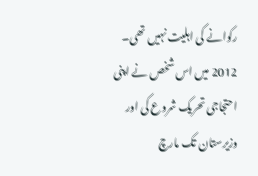رکوانے کی اہلیت نہیں تھی۔
2012 میں اس شخص نے اپنی احتجاجی تحریک شروع کی اور وزیرستان تک مارچ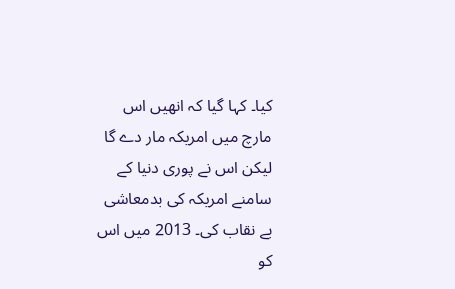کیا۔ کہا گیا کہ انھیں اس مارچ میں امریکہ مار دے گا لیکن اس نے پوری دنیا کے سامنے امریکہ کی بدمعاشی بے نقاب کی۔ 2013 میں اس کو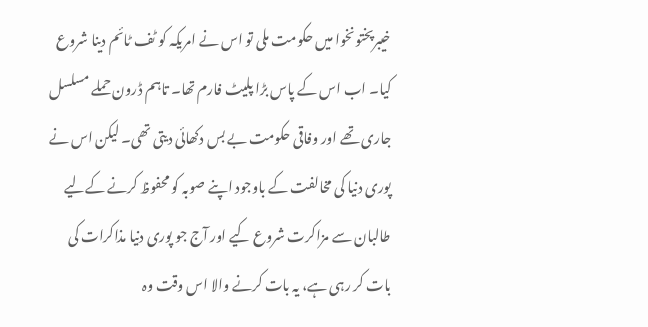خیبرپختونخوا میں حکومت ملی تو اس نے امریکہ کو ٹف ٹائم دینا شروع کیا۔ اب اس کے پاس بڑا پلیٹ فارم تھا۔ تاہم ڈرون حملے مسلسل جاری تھے اور وفاقی حکومت بے بس دکھائی دیتی تھی۔ لیکن اس نے پوری دنیا کی مخالفت کے باوجود اپنے صوبہ کو محفوظ کرنے کےلیے طالبان سے مزاکرت شروع کیے اور آج جو پوری دنیا مذاکرات کی بات کر رہی ہے، یہ بات کرنے والا اس وقت وہ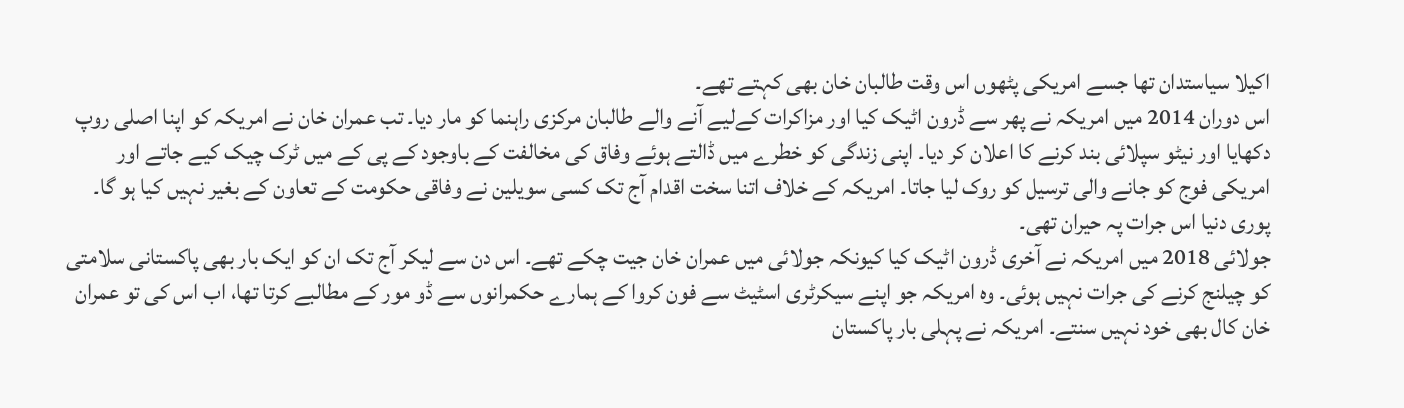اکیلا سیاستدان تھا جسے امریکی پٹھوں اس وقت طالبان خان بھی کہتے تھے۔
اس دوران 2014 میں امریکہ نے پھر سے ڈرون اٹیک کیا اور مزاکرات کےلیے آنے والے طالبان مرکزی راہنما کو مار دیا۔ تب عمران خان نے امریکہ کو اپنا اصلی روپ دکھایا اور نیٹو سپلائی بند کرنے کا اعلان کر دیا۔ اپنی زندگی کو خطرے میں ڈالتے ہوئے وفاق کی مخالفت کے باوجود کے پی کے میں ٹرک چیک کیے جاتے اور امریکی فوج کو جانے والی ترسیل کو روک لیا جاتا۔ امریکہ کے خلاف اتنا سخت اقدام آج تک کسی سویلین نے وفاقی حکومت کے تعاون کے بغیر نہیں کیا ہو گا۔ پوری دنیا اس جرات پہ حیران تھی۔
جولائی 2018 میں امریکہ نے آخری ڈرون اٹیک کیا کیونکہ جولائی میں عمران خان جیت چکے تھے۔ اس دن سے لیکر آج تک ان کو ایک بار بھی پاکستانی سلامتی کو چیلنج کرنے کی جرات نہیں ہوئی۔ وہ امریکہ جو اپنے سیکرٹری اسٹیٹ سے فون کروا کے ہمارے حکمرانوں سے ڈو مور کے مطالبے کرتا تھا، اب اس کی تو عمران خان کال بھی خود نہیں سنتے۔ امریکہ نے پہلی بار پاکستان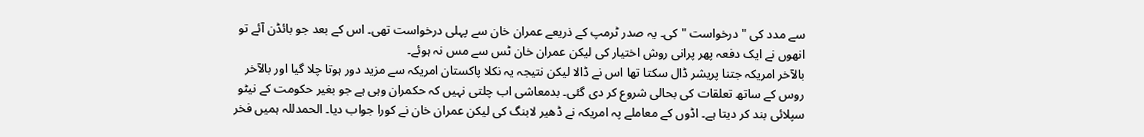سے مدد کی "درخواست " کی۔ یہ صدر ٹرمپ کے ذریعے عمران خان سے پہلی درخواست تھی۔ اس کے بعد جو بائڈن آئے تو انھوں نے ایک دفعہ پھر پرانی روش اختیار کی لیکن عمران خان ٹس سے مس نہ ہوئے۔
بالآخر امریکہ جتنا پریشر ڈال سکتا تھا اس نے ڈالا لیکن نتیجہ یہ نکلا پاکستان امریکہ سے مزید دور ہوتا چلا گیا اور بالآخر روس کے ساتھ تعلقات کی بحالی شروع کر دی گئی۔ بدمعاشی اب چلتی نہیں کہ حکمران وہی ہے جو بغیر حکومت کے نیٹو سپلائی بند کر دیتا ہے۔ اڈوں کے معاملے پہ امریکہ نے ڈھیر لابنگ کی لیکن عمران خان نے کورا جواب دیا۔ الحمدللہ ہمیں فخر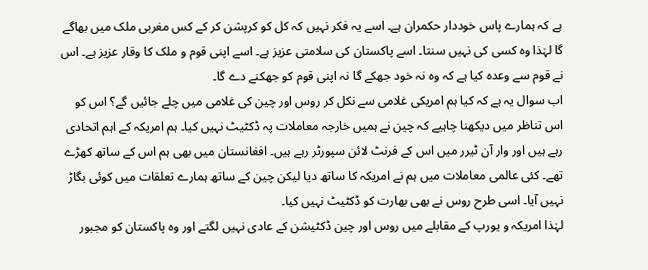ہے کہ ہمارے پاس خوددار حکمران ہے۔ اسے یہ فکر نہیں کہ کل کو کرپشن کر کے کس مغربی ملک میں بھاگے گا لہٰذا وہ کسی کی نہیں سنتا۔ اسے پاکستان کی سلامتی عزیز ہے۔ اسے اپنی قوم و ملک کا وقار عزیز ہے۔ اس نے قوم سے وعدہ کیا ہے کہ وہ نہ خود جھکے گا نہ اپنی قوم کو جھکنے دے گا۔
اب سوال یہ ہے کہ کیا ہم امریکی غلامی سے نکل کر روس اور چین کی غلامی میں چلے جائیں گے؟ اس کو اس تناظر میں دیکھنا چاہیے کہ چین نے ہمیں خارجہ معاملات پہ ڈکٹیٹ نہیں کیا۔ ہم امریکہ کے اہم اتحادی رہے ہیں اور وار آن ٹیرر میں اس کے فرنٹ لائن سپورٹر رہے ہیں۔ افغانستان میں بھی ہم اس کے ساتھ کھڑے تھے۔ کئی عالمی معاملات میں ہم نے امریکہ کا ساتھ دیا لیکن چین کے ساتھ ہمارے تعلقات میں کوئی بگاڑ نہیں آیا۔ اسی طرح روس نے بھی بھارت کو ڈکٹیٹ نہیں کیا۔
لہٰذا امریکہ و یورپ کے مقابلے میں روس اور چین ڈکٹیشن کے عادی نہیں لگتے اور وہ پاکستان کو مجبور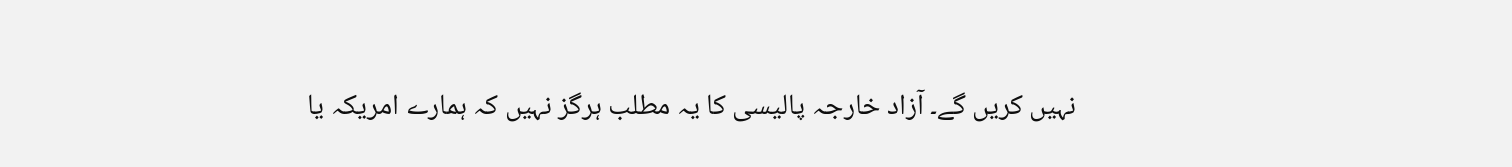نہیں کریں گے۔ آزاد خارجہ پالیسی کا یہ مطلب ہرگز نہیں کہ ہمارے امریکہ یا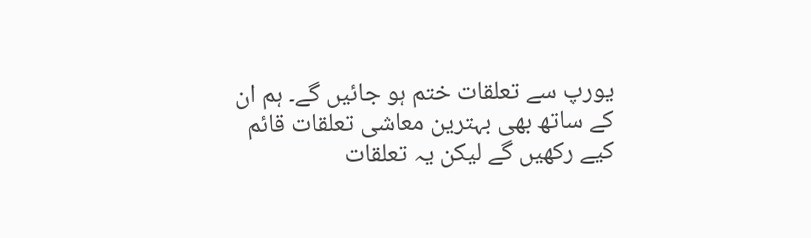یورپ سے تعلقات ختم ہو جائیں گے۔ ہم ان کے ساتھ بھی بہترین معاشی تعلقات قائم کیے رکھیں گے لیکن یہ تعلقات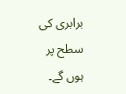برابری کی سطح پر ہوں گے۔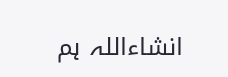انشاءاللہ ہم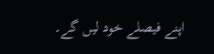اپنے فیصلے خود لیں گے۔